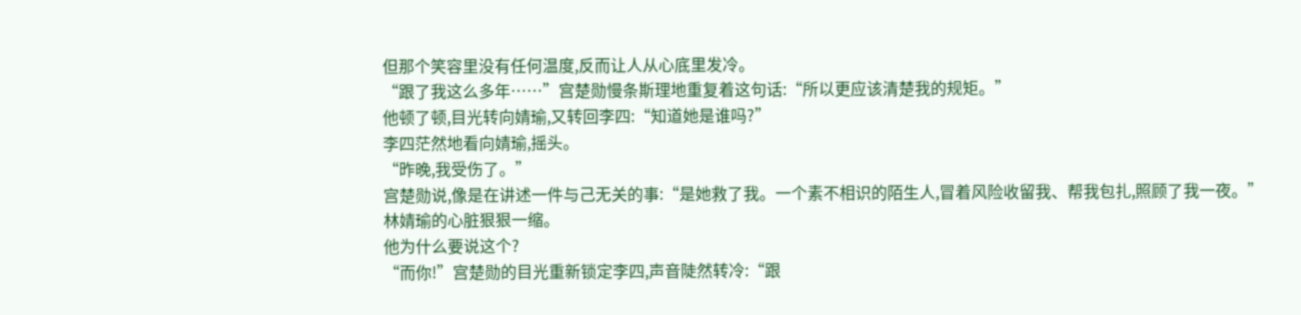但那个笑容里没有任何温度,反而让人从心底里发冷。
“跟了我这么多年……”宫楚勋慢条斯理地重复着这句话:“所以更应该清楚我的规矩。”
他顿了顿,目光转向婧瑜,又转回李四:“知道她是谁吗?”
李四茫然地看向婧瑜,摇头。
“昨晚,我受伤了。”
宫楚勋说,像是在讲述一件与己无关的事:“是她救了我。一个素不相识的陌生人,冒着风险收留我、帮我包扎,照顾了我一夜。”
林婧瑜的心脏狠狠一缩。
他为什么要说这个?
“而你!”宫楚勋的目光重新锁定李四,声音陡然转冷:“跟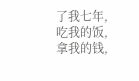了我七年,吃我的饭,拿我的钱,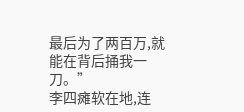最后为了两百万,就能在背后捅我一刀。”
李四瘫软在地,连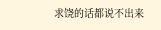求饶的话都说不出来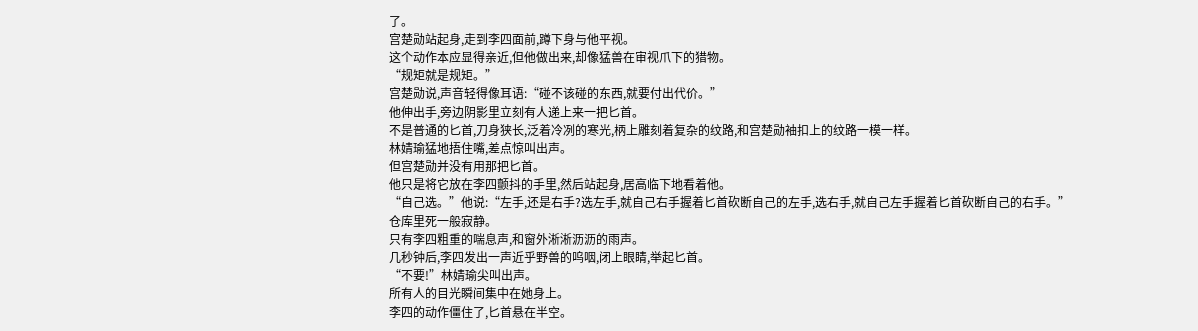了。
宫楚勋站起身,走到李四面前,蹲下身与他平视。
这个动作本应显得亲近,但他做出来,却像猛兽在审视爪下的猎物。
“规矩就是规矩。”
宫楚勋说,声音轻得像耳语:“碰不该碰的东西,就要付出代价。”
他伸出手,旁边阴影里立刻有人递上来一把匕首。
不是普通的匕首,刀身狭长,泛着冷冽的寒光,柄上雕刻着复杂的纹路,和宫楚勋袖扣上的纹路一模一样。
林婧瑜猛地捂住嘴,差点惊叫出声。
但宫楚勋并没有用那把匕首。
他只是将它放在李四颤抖的手里,然后站起身,居高临下地看着他。
“自己选。”他说:“左手,还是右手?选左手,就自己右手握着匕首砍断自己的左手,选右手,就自己左手握着匕首砍断自己的右手。”
仓库里死一般寂静。
只有李四粗重的喘息声,和窗外淅淅沥沥的雨声。
几秒钟后,李四发出一声近乎野兽的呜咽,闭上眼睛,举起匕首。
“不要!”林婧瑜尖叫出声。
所有人的目光瞬间集中在她身上。
李四的动作僵住了,匕首悬在半空。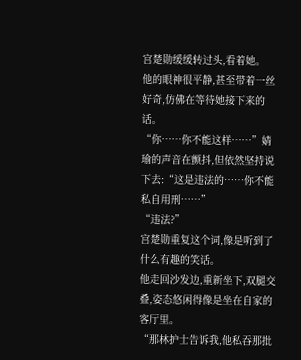宫楚勋缓缓转过头,看着她。
他的眼神很平静,甚至带着一丝好奇,仿佛在等待她接下来的话。
“你……你不能这样……”婧瑜的声音在颤抖,但依然坚持说下去:“这是违法的……你不能私自用刑……”
“违法?”
宫楚勋重复这个词,像是听到了什么有趣的笑话。
他走回沙发边,重新坐下,双腿交叠,姿态悠闲得像是坐在自家的客厅里。
“那林护士告诉我,他私吞那批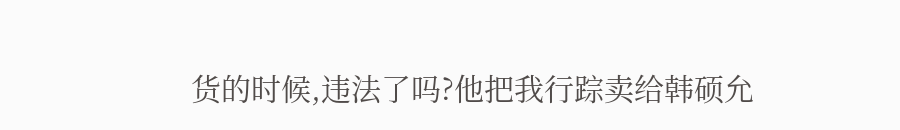货的时候,违法了吗?他把我行踪卖给韩硕允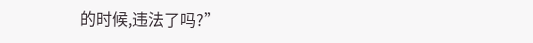的时候,违法了吗?”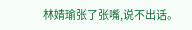林婧瑜张了张嘴,说不出话。